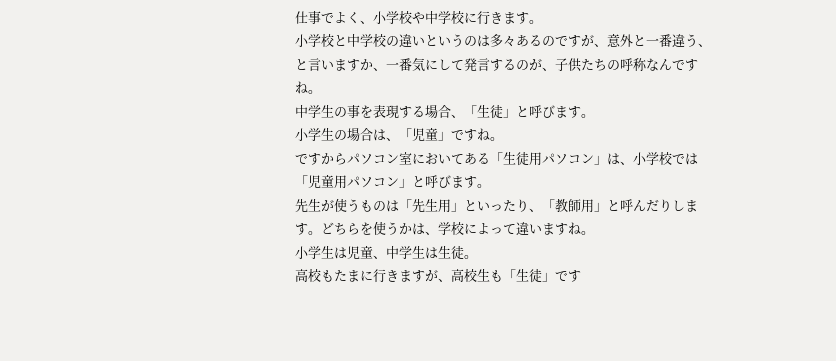仕事でよく、小学校や中学校に行きます。
小学校と中学校の違いというのは多々あるのですが、意外と一番違う、と言いますか、一番気にして発言するのが、子供たちの呼称なんですね。
中学生の事を表現する場合、「生徒」と呼びます。
小学生の場合は、「児童」ですね。
ですからパソコン室においてある「生徒用パソコン」は、小学校では「児童用パソコン」と呼びます。
先生が使うものは「先生用」といったり、「教師用」と呼んだりします。どちらを使うかは、学校によって違いますね。
小学生は児童、中学生は生徒。
高校もたまに行きますが、高校生も「生徒」です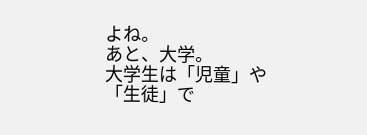よね。
あと、大学。
大学生は「児童」や「生徒」で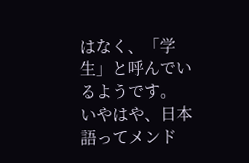はなく、「学生」と呼んでいるようです。
いやはや、日本語ってメンド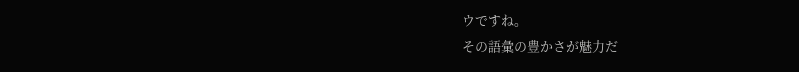ウですね。
その語彙の豊かさが魅力だ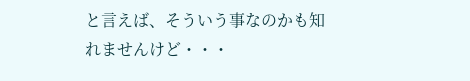と言えば、そういう事なのかも知れませんけど・・・